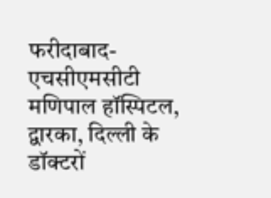फरीदाबाद- एचसीएमसीटी मणिपाल हॉस्पिटल, द्वारका, दिल्ली के डॉक्टरों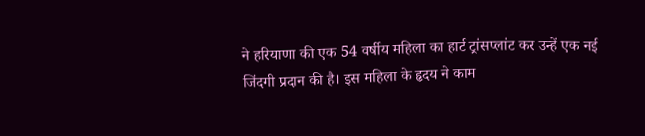ने हरियाणा की एक 54 वर्षीय महिला का हार्ट ट्रांसप्लांट कर उन्हें एक नई जिंदगी प्रदान की है। इस महिला के हृदय ने काम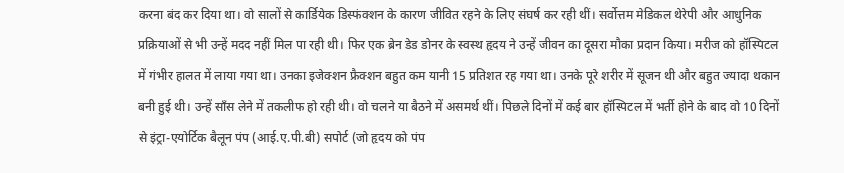करना बंद कर दिया था। वो सालों से कार्डियेक डिस्फंक्शन के कारण जीवित रहने के लिए संघर्ष कर रही थीं। सर्वोत्तम मेडिकल थेरेपी और आधुनिक प्रक्रियाओं से भी उन्हें मदद नहीं मिल पा रही थी। फिर एक ब्रेन डेड डोनर के स्वस्थ हृदय ने उन्हें जीवन का दूसरा मौका प्रदान किया। मरीज को हॉस्पिटल में गंभीर हालत में लाया गया था। उनका इजेक्शन फ्रैक्शन बहुत कम यानी 15 प्रतिशत रह गया था। उनके पूरे शरीर में सूजन थी और बहुत ज्यादा थकान बनी हुई थी। उन्हें साँस लेने में तकलीफ हो रही थी। वो चलने या बैठने में असमर्थ थीं। पिछले दिनों में कई बार हॉस्पिटल में भर्ती होने के बाद वो 10 दिनों से इंट्रा-एयोर्टिक बैलून पंप (आई.ए.पी.बी) सपोर्ट (जो हृदय को पंप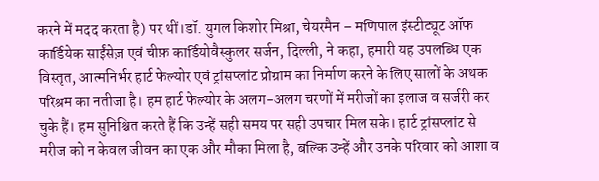करने में मदद करता है) पर थीं।डॉ. युगल किशोर मिश्रा, चेयरमैन – मणिपाल इंस्टीट्यूट ऑफ कार्डियेक साईंसेज़ एवं चीफ़ कार्डियोवैस्कुलर सर्जन, दिल्ली, ने कहा, हमारी यह उपलब्धि एक विस्तृत, आत्मनिर्भर हार्ट फेल्योर एवं ट्रांसप्लांट प्रोग्राम का निर्माण करने के लिए सालों के अथक परिश्रम का नतीजा है। हम हार्ट फेल्योर के अलग-अलग चरणों में मरीजों का इलाज व सर्जरी कर चुके हैं। हम सुनिश्चित करते हैं कि उन्हें सही समय पर सही उपचार मिल सके। हार्ट ट्रांसप्लांट से मरीज को न केवल जीवन का एक और मौका मिला है, बल्कि उन्हें और उनके परिवार को आशा व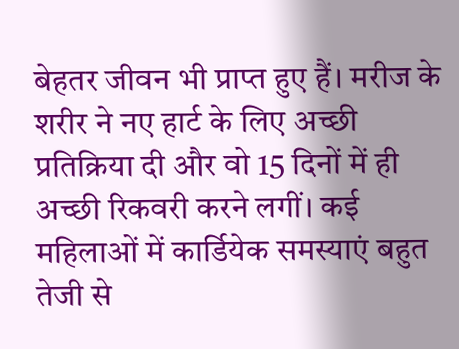बेहतर जीवन भी प्राप्त हुए हैं। मरीज के शरीर ने नए हार्ट के लिए अच्छी प्रतिक्रिया दी और वो 15 दिनों में ही अच्छी रिकवरी करने लगीं। कई महिलाओं में कार्डियेक समस्याएं बहुत तेजी से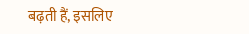बढ़ती हैं, इसलिए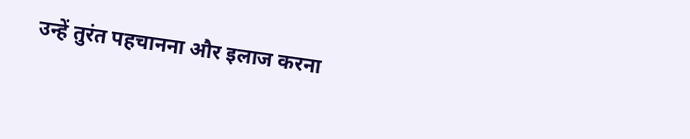उन्हें तुरंत पहचानना और इलाज करना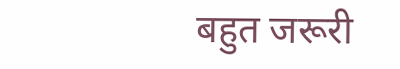बहुत जरूरी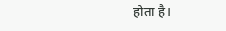होता है।